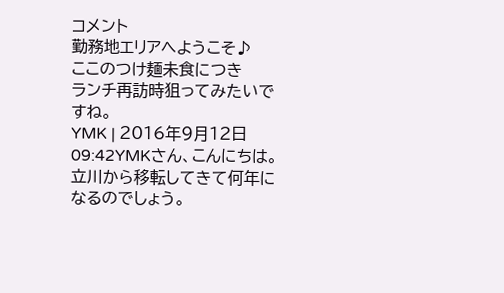コメント
勤務地エリアへようこそ♪
ここのつけ麺未食につき
ランチ再訪時狙ってみたいですね。
YMK | 2016年9月12日 09:42YMKさん、こんにちは。
立川から移転してきて何年になるのでしょう。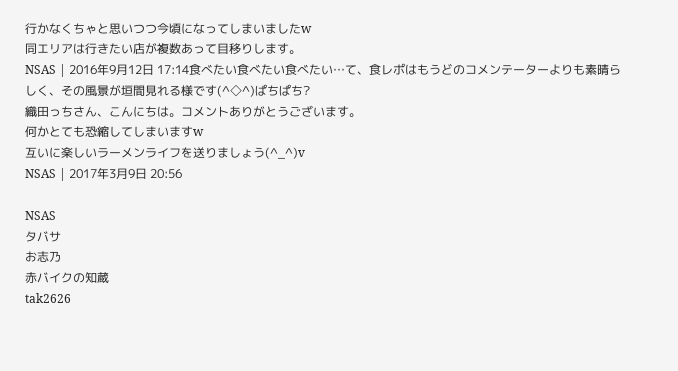行かなくちゃと思いつつ今頃になってしまいましたw
同エリアは行きたい店が複数あって目移りします。
NSAS | 2016年9月12日 17:14食べたい食べたい食べたい…て、食レポはもうどのコメンテーターよりも素晴らしく、その風景が垣間見れる様です(^◇^)ぱちぱち?
織田っちさん、こんにちは。コメントありがとうございます。
何かとても恐縮してしまいますw
互いに楽しいラーメンライフを送りましょう(^_^)v
NSAS | 2017年3月9日 20:56

NSAS
タバサ
お志乃
赤バイクの知蔵
tak2626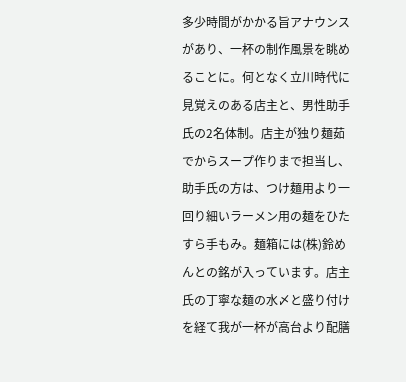多少時間がかかる旨アナウンスがあり、一杯の制作風景を眺めることに。何となく立川時代に見覚えのある店主と、男性助手氏の2名体制。店主が独り麺茹でからスープ作りまで担当し、助手氏の方は、つけ麺用より一回り細いラーメン用の麺をひたすら手もみ。麺箱には(株)鈴めんとの銘が入っています。店主氏の丁寧な麺の水〆と盛り付けを経て我が一杯が高台より配膳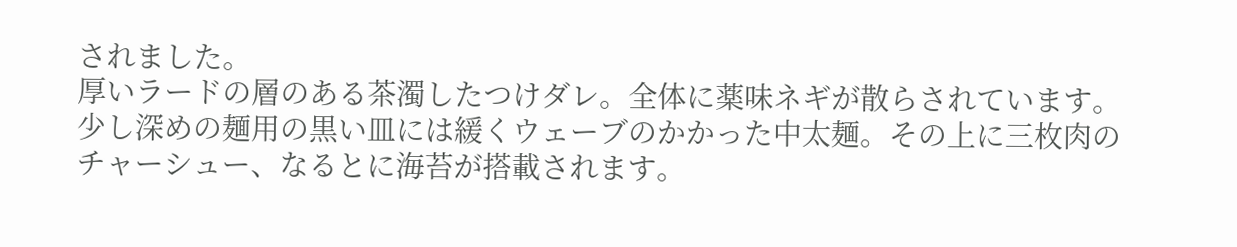されました。
厚いラードの層のある茶濁したつけダレ。全体に薬味ネギが散らされています。少し深めの麺用の黒い皿には緩くウェーブのかかった中太麺。その上に三枚肉のチャーシュー、なるとに海苔が搭載されます。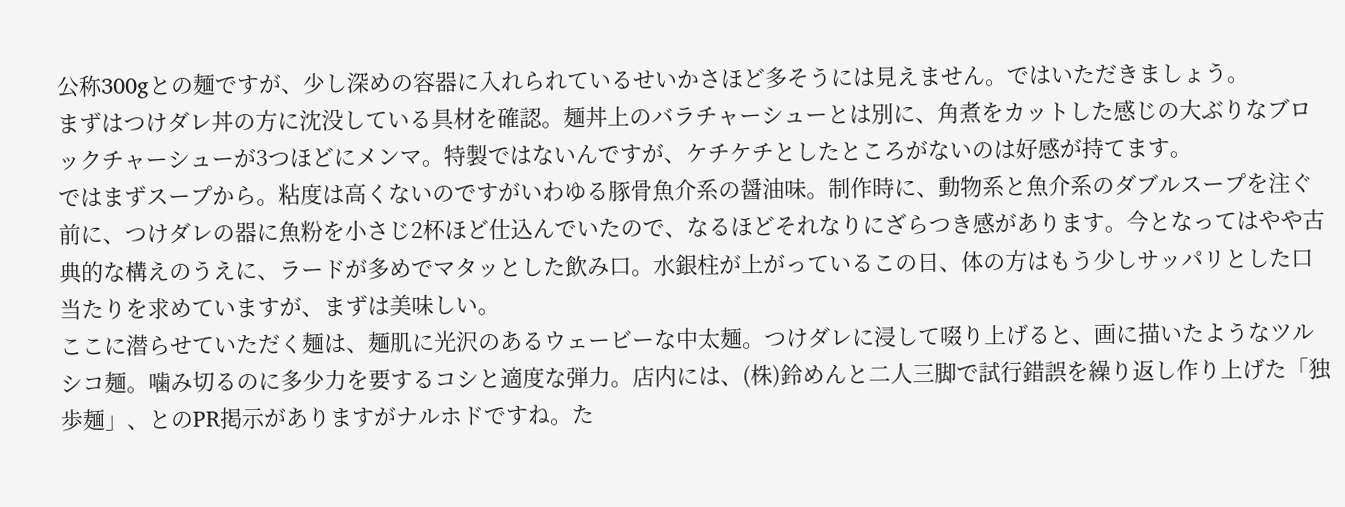公称300gとの麺ですが、少し深めの容器に入れられているせいかさほど多そうには見えません。ではいただきましょう。
まずはつけダレ丼の方に沈没している具材を確認。麺丼上のバラチャーシューとは別に、角煮をカットした感じの大ぶりなブロックチャーシューが3つほどにメンマ。特製ではないんですが、ケチケチとしたところがないのは好感が持てます。
ではまずスープから。粘度は高くないのですがいわゆる豚骨魚介系の醤油味。制作時に、動物系と魚介系のダブルスープを注ぐ前に、つけダレの器に魚粉を小さじ2杯ほど仕込んでいたので、なるほどそれなりにざらつき感があります。今となってはやや古典的な構えのうえに、ラードが多めでマタッとした飲み口。水銀柱が上がっているこの日、体の方はもう少しサッパリとした口当たりを求めていますが、まずは美味しい。
ここに潜らせていただく麺は、麺肌に光沢のあるウェービーな中太麺。つけダレに浸して啜り上げると、画に描いたようなツルシコ麺。噛み切るのに多少力を要するコシと適度な弾力。店内には、(株)鈴めんと二人三脚で試行錯誤を繰り返し作り上げた「独歩麺」、とのPR掲示がありますがナルホドですね。た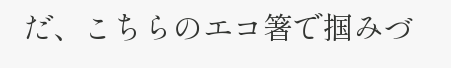だ、こちらのエコ箸で掴みづ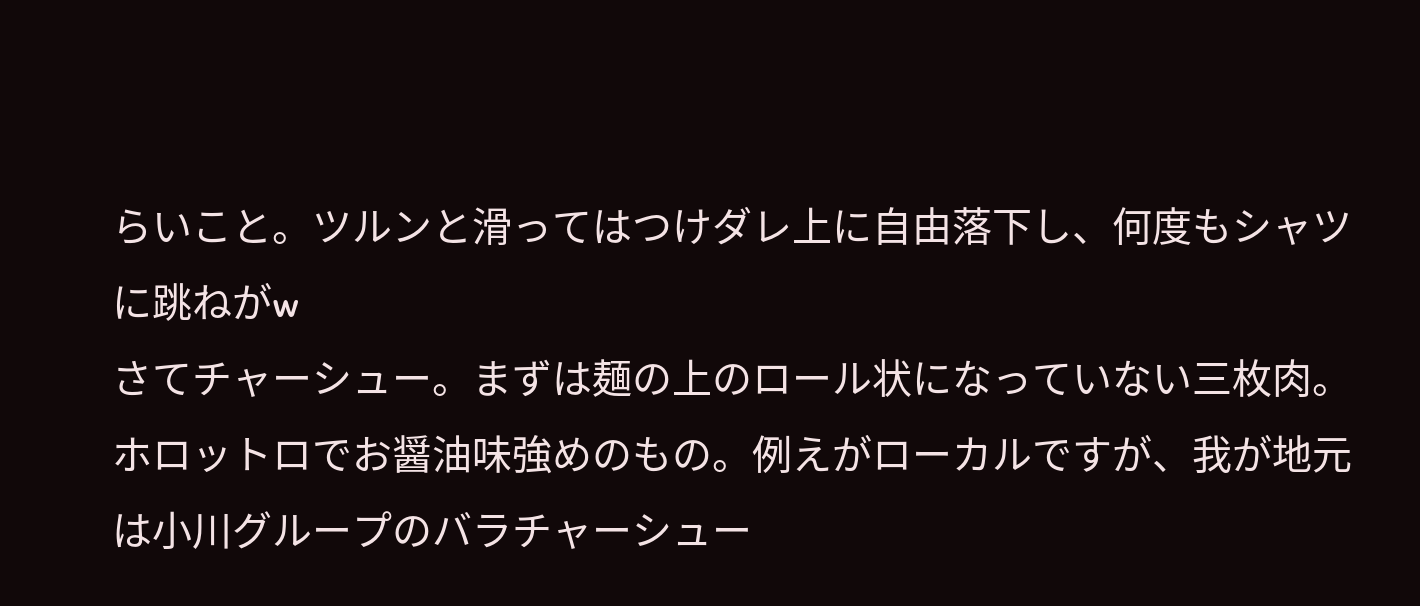らいこと。ツルンと滑ってはつけダレ上に自由落下し、何度もシャツに跳ねがw
さてチャーシュー。まずは麺の上のロール状になっていない三枚肉。ホロットロでお醤油味強めのもの。例えがローカルですが、我が地元は小川グループのバラチャーシュー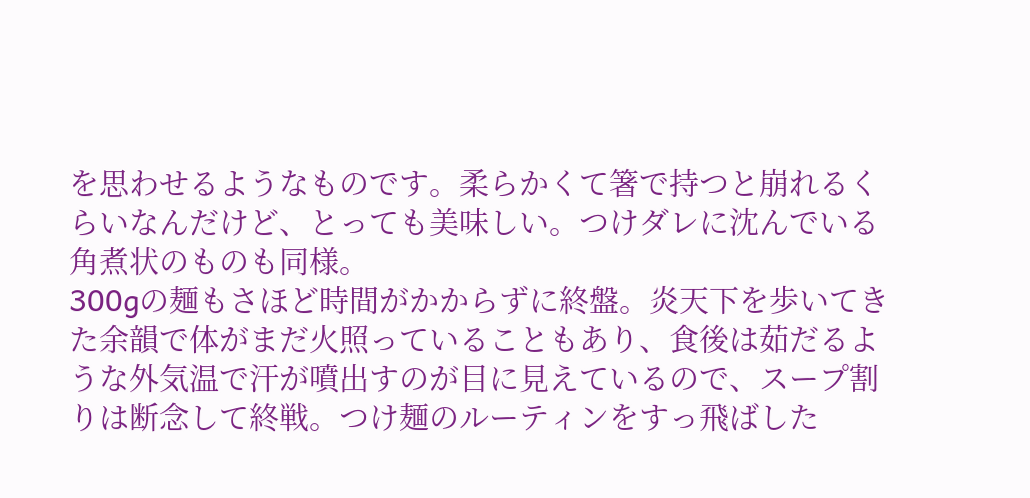を思わせるようなものです。柔らかくて箸で持つと崩れるくらいなんだけど、とっても美味しい。つけダレに沈んでいる角煮状のものも同様。
300gの麺もさほど時間がかからずに終盤。炎天下を歩いてきた余韻で体がまだ火照っていることもあり、食後は茹だるような外気温で汗が噴出すのが目に見えているので、スープ割りは断念して終戦。つけ麺のルーティンをすっ飛ばした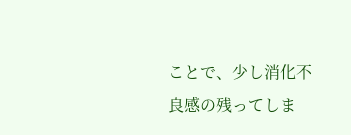ことで、少し消化不良感の残ってしま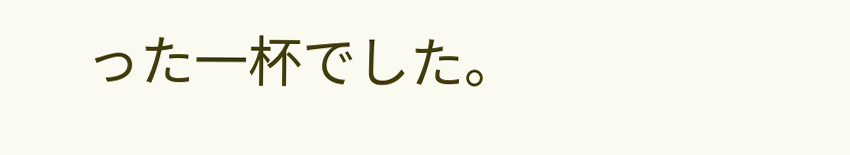った一杯でした。